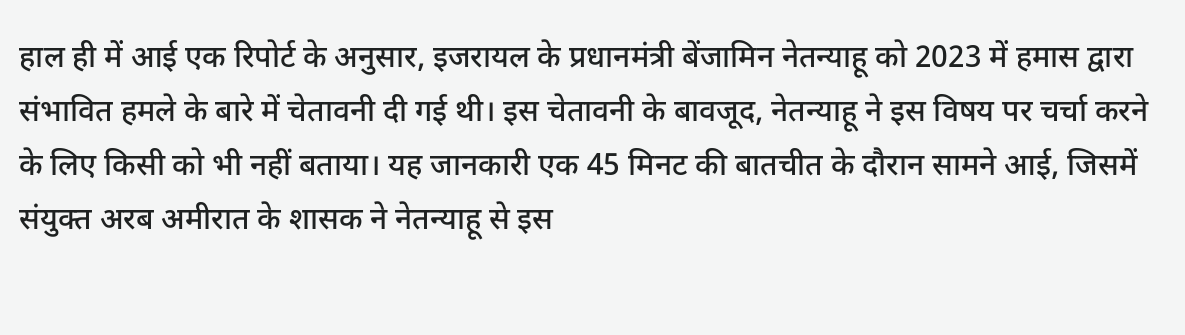हाल ही में आई एक रिपोर्ट के अनुसार, इजरायल के प्रधानमंत्री बेंजामिन नेतन्याहू को 2023 में हमास द्वारा संभावित हमले के बारे में चेतावनी दी गई थी। इस चेतावनी के बावजूद, नेतन्याहू ने इस विषय पर चर्चा करने के लिए किसी को भी नहीं बताया। यह जानकारी एक 45 मिनट की बातचीत के दौरान सामने आई, जिसमें संयुक्त अरब अमीरात के शासक ने नेतन्याहू से इस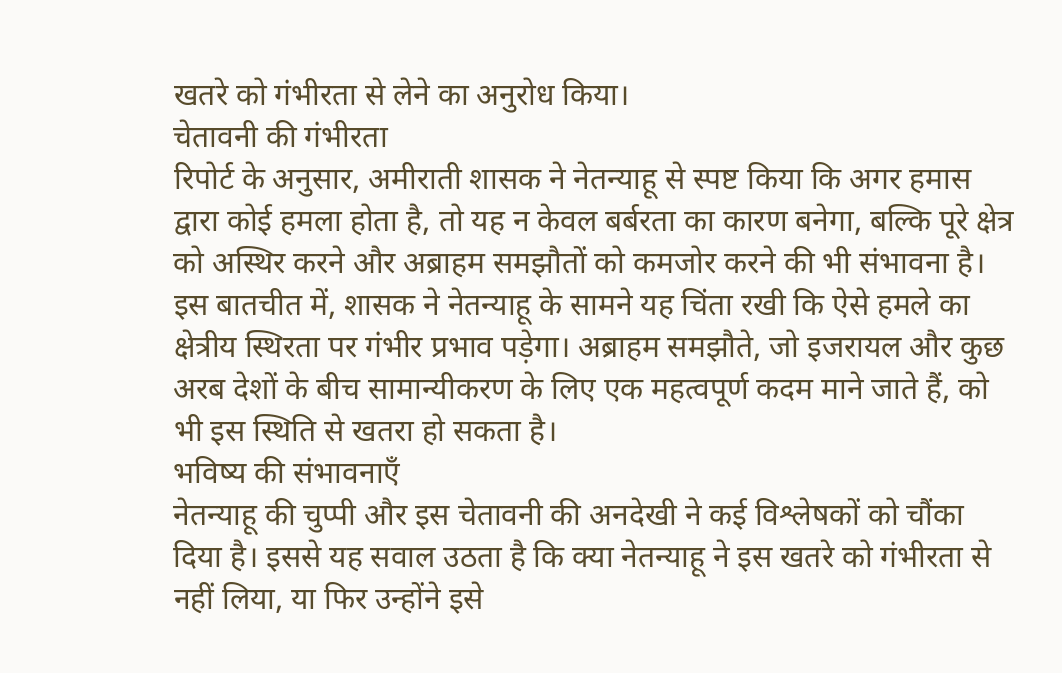खतरे को गंभीरता से लेने का अनुरोध किया।
चेतावनी की गंभीरता
रिपोर्ट के अनुसार, अमीराती शासक ने नेतन्याहू से स्पष्ट किया कि अगर हमास द्वारा कोई हमला होता है, तो यह न केवल बर्बरता का कारण बनेगा, बल्कि पूरे क्षेत्र को अस्थिर करने और अब्राहम समझौतों को कमजोर करने की भी संभावना है।
इस बातचीत में, शासक ने नेतन्याहू के सामने यह चिंता रखी कि ऐसे हमले का क्षेत्रीय स्थिरता पर गंभीर प्रभाव पड़ेगा। अब्राहम समझौते, जो इजरायल और कुछ अरब देशों के बीच सामान्यीकरण के लिए एक महत्वपूर्ण कदम माने जाते हैं, को भी इस स्थिति से खतरा हो सकता है।
भविष्य की संभावनाएँ
नेतन्याहू की चुप्पी और इस चेतावनी की अनदेखी ने कई विश्लेषकों को चौंका दिया है। इससे यह सवाल उठता है कि क्या नेतन्याहू ने इस खतरे को गंभीरता से नहीं लिया, या फिर उन्होंने इसे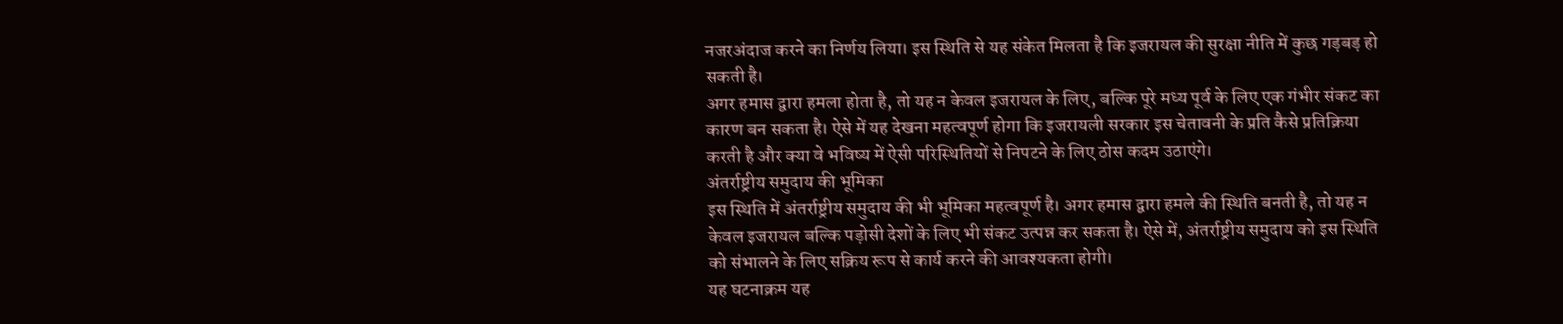नजरअंदाज करने का निर्णय लिया। इस स्थिति से यह संकेत मिलता है कि इजरायल की सुरक्षा नीति में कुछ गड़बड़ हो सकती है।
अगर हमास द्वारा हमला होता है, तो यह न केवल इजरायल के लिए, बल्कि पूरे मध्य पूर्व के लिए एक गंभीर संकट का कारण बन सकता है। ऐसे में यह देखना महत्वपूर्ण होगा कि इजरायली सरकार इस चेतावनी के प्रति कैसे प्रतिक्रिया करती है और क्या वे भविष्य में ऐसी परिस्थितियों से निपटने के लिए ठोस कदम उठाएंगे।
अंतर्राष्ट्रीय समुदाय की भूमिका
इस स्थिति में अंतर्राष्ट्रीय समुदाय की भी भूमिका महत्वपूर्ण है। अगर हमास द्वारा हमले की स्थिति बनती है, तो यह न केवल इजरायल बल्कि पड़ोसी देशों के लिए भी संकट उत्पन्न कर सकता है। ऐसे में, अंतर्राष्ट्रीय समुदाय को इस स्थिति को संभालने के लिए सक्रिय रूप से कार्य करने की आवश्यकता होगी।
यह घटनाक्रम यह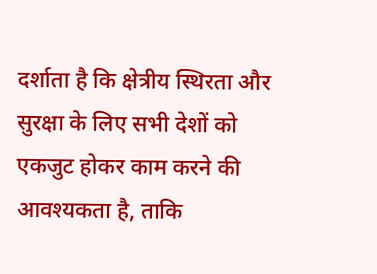दर्शाता है कि क्षेत्रीय स्थिरता और सुरक्षा के लिए सभी देशों को एकजुट होकर काम करने की आवश्यकता है, ताकि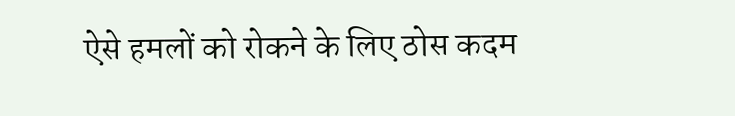ऐसे हमलों को रोकने के लिए ठोस कदम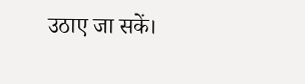उठाए जा सकें।